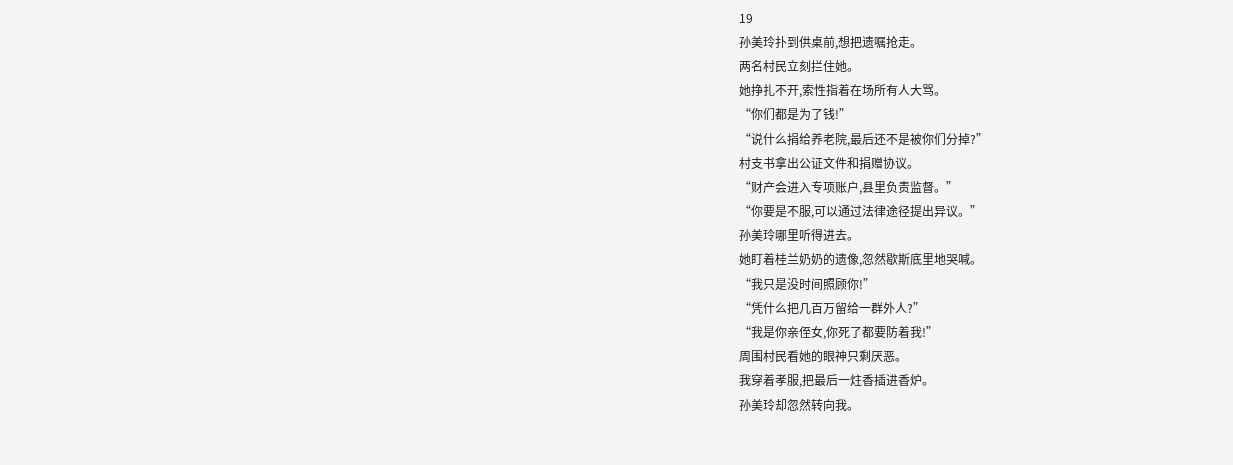19
孙美玲扑到供桌前,想把遗嘱抢走。
两名村民立刻拦住她。
她挣扎不开,索性指着在场所有人大骂。
“你们都是为了钱!”
“说什么捐给养老院,最后还不是被你们分掉?”
村支书拿出公证文件和捐赠协议。
“财产会进入专项账户,县里负责监督。”
“你要是不服,可以通过法律途径提出异议。”
孙美玲哪里听得进去。
她盯着桂兰奶奶的遗像,忽然歇斯底里地哭喊。
“我只是没时间照顾你!”
“凭什么把几百万留给一群外人?”
“我是你亲侄女,你死了都要防着我!”
周围村民看她的眼神只剩厌恶。
我穿着孝服,把最后一炷香插进香炉。
孙美玲却忽然转向我。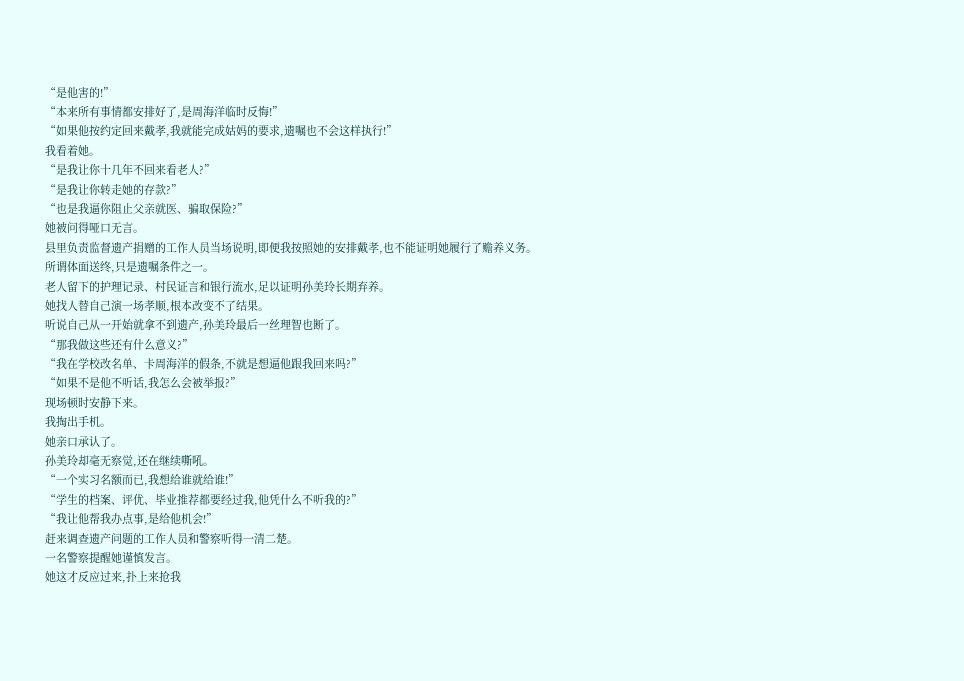“是他害的!”
“本来所有事情都安排好了,是周海洋临时反悔!”
“如果他按约定回来戴孝,我就能完成姑妈的要求,遗嘱也不会这样执行!”
我看着她。
“是我让你十几年不回来看老人?”
“是我让你转走她的存款?”
“也是我逼你阻止父亲就医、骗取保险?”
她被问得哑口无言。
县里负责监督遗产捐赠的工作人员当场说明,即便我按照她的安排戴孝,也不能证明她履行了赡养义务。
所谓体面送终,只是遗嘱条件之一。
老人留下的护理记录、村民证言和银行流水,足以证明孙美玲长期弃养。
她找人替自己演一场孝顺,根本改变不了结果。
听说自己从一开始就拿不到遗产,孙美玲最后一丝理智也断了。
“那我做这些还有什么意义?”
“我在学校改名单、卡周海洋的假条,不就是想逼他跟我回来吗?”
“如果不是他不听话,我怎么会被举报?”
现场顿时安静下来。
我掏出手机。
她亲口承认了。
孙美玲却毫无察觉,还在继续嘶吼。
“一个实习名额而已,我想给谁就给谁!”
“学生的档案、评优、毕业推荐都要经过我,他凭什么不听我的?”
“我让他帮我办点事,是给他机会!”
赶来调查遗产问题的工作人员和警察听得一清二楚。
一名警察提醒她谨慎发言。
她这才反应过来,扑上来抢我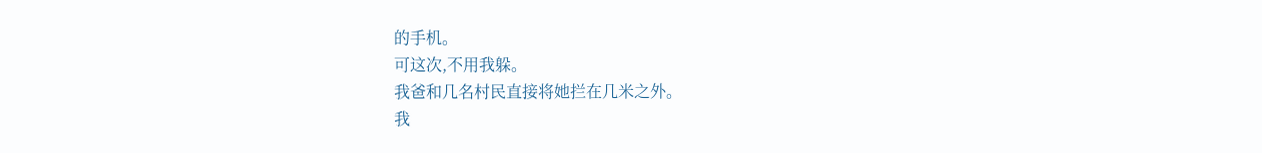的手机。
可这次,不用我躲。
我爸和几名村民直接将她拦在几米之外。
我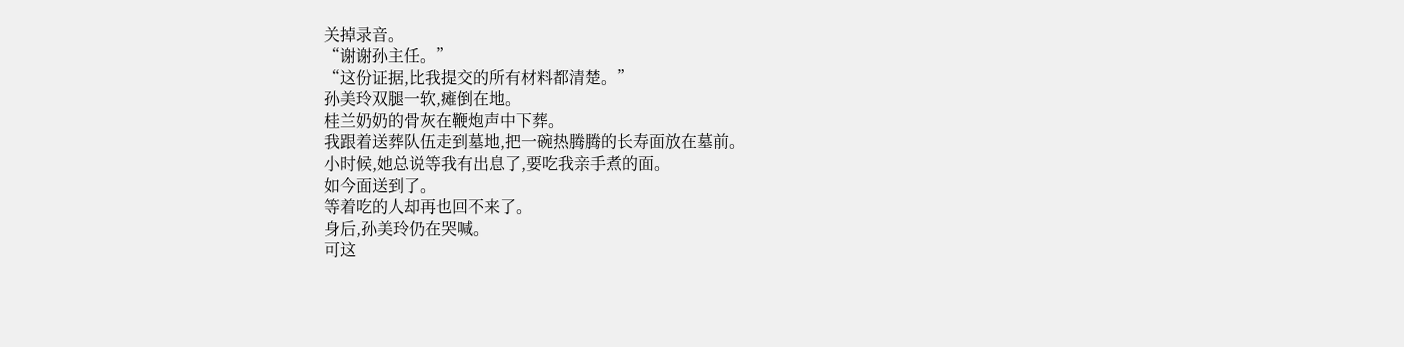关掉录音。
“谢谢孙主任。”
“这份证据,比我提交的所有材料都清楚。”
孙美玲双腿一软,瘫倒在地。
桂兰奶奶的骨灰在鞭炮声中下葬。
我跟着送葬队伍走到墓地,把一碗热腾腾的长寿面放在墓前。
小时候,她总说等我有出息了,要吃我亲手煮的面。
如今面送到了。
等着吃的人却再也回不来了。
身后,孙美玲仍在哭喊。
可这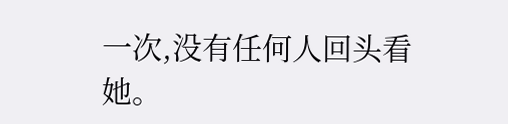一次,没有任何人回头看她。